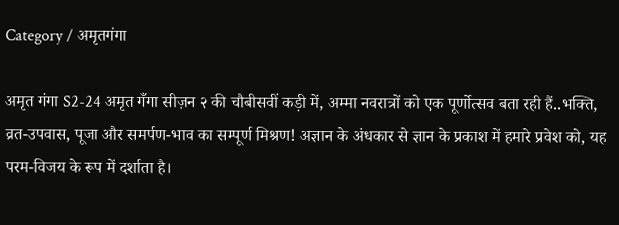Category / अमृतगंगा

अमृत गंगा S2-24 अमृत गँगा सीज़न २ की चौबीसवीं कड़ी में, अम्मा नवरात्रों को एक पूर्णोत्सव बता रही हैं..भक्ति, व्रत-उपवास, पूजा और समर्पण-भाव का सम्पूर्ण मिश्रण! अज्ञान के अंधकार से ज्ञान के प्रकाश में हमारे प्रवेश को, यह परम-विजय के रूप में दर्शाता है।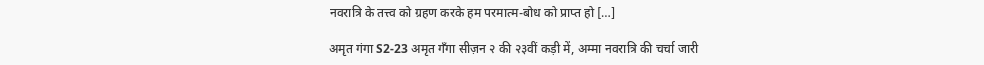नवरात्रि के तत्त्व को ग्रहण करके हम परमात्म-बोध को प्राप्त हो […]

अमृत गंगा S2-23 अमृत गँगा सीज़न २ की २३वीं कड़ी में, अम्मा नवरात्रि की चर्चा जारी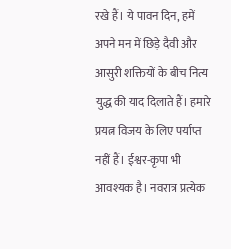रखे हैं। ये पावन दिन, हमें अपने मन में छिड़े दैवी और आसुरी शक्तियों के बीच नित्य युद्ध की याद दिलाते हैं। हमारे प्रयत्न विजय के लिए पर्याप्त नहीं हैं। ईश्वर-कृपा भी आवश्यक है। नवरात्र प्रत्येक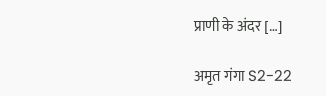प्राणी के अंदर […]

अमृत गंगा S2-22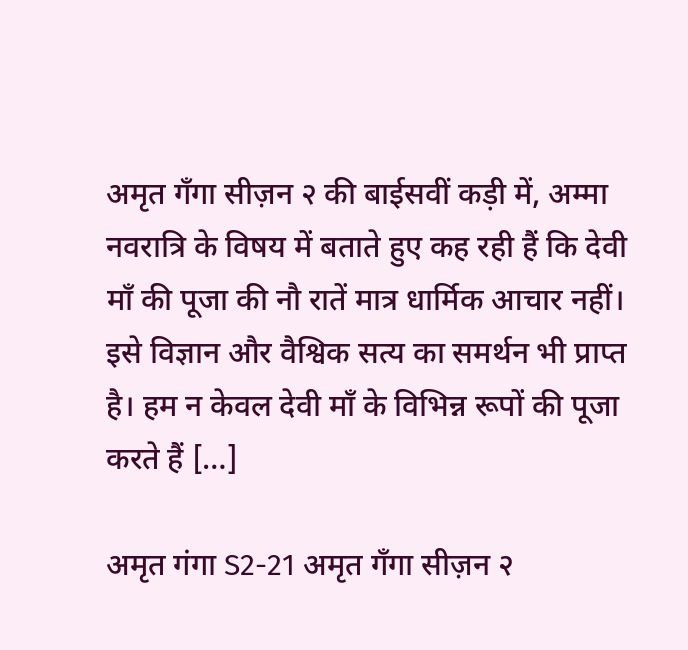अमृत गँगा सीज़न २ की बाईसवीं कड़ी में, अम्मा नवरात्रि के विषय में बताते हुए कह रही हैं कि देवी माँ की पूजा की नौ रातें मात्र धार्मिक आचार नहीं। इसे विज्ञान और वैश्विक सत्य का समर्थन भी प्राप्त है। हम न केवल देवी माँ के विभिन्न रूपों की पूजा करते हैं […]

अमृत गंगा S2-21 अमृत गँगा सीज़न २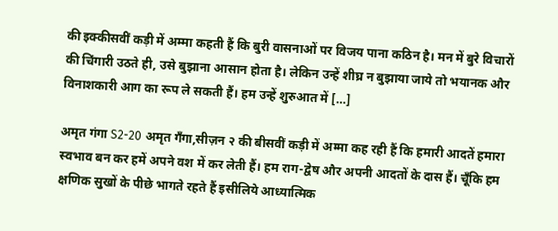की इक्कीसवीं कड़ी में अम्मा कहती हैं कि बुरी वासनाओं पर विजय पाना कठिन है। मन में बुरे विचारों की चिंगारी उठते ही, उसे बुझाना आसान होता है। लेकिन उन्हें शीघ्र न बुझाया जाये तो भयानक और विनाशकारी आग का रूप ले सकती हैं। हम उन्हें शुरुआत में […]

अमृत गंगा S2-20 अमृत गँगा,सीज़न २ की बीसवीं कड़ी में अम्मा कह रही हैं कि हमारी आदतें हमारा स्वभाव बन कर हमें अपने वश में कर लेती हैं। हम राग-द्वेष और अपनी आदतों के दास हैं। चूँकि हम क्षणिक सुखों के पीछे भागते रहते हैं इसीलिये आध्यात्मिक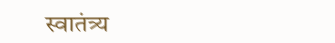स्वातंत्र्य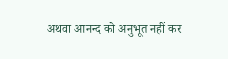अथवा आनन्द को अनुभूत नहीं कर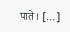पाते। […]